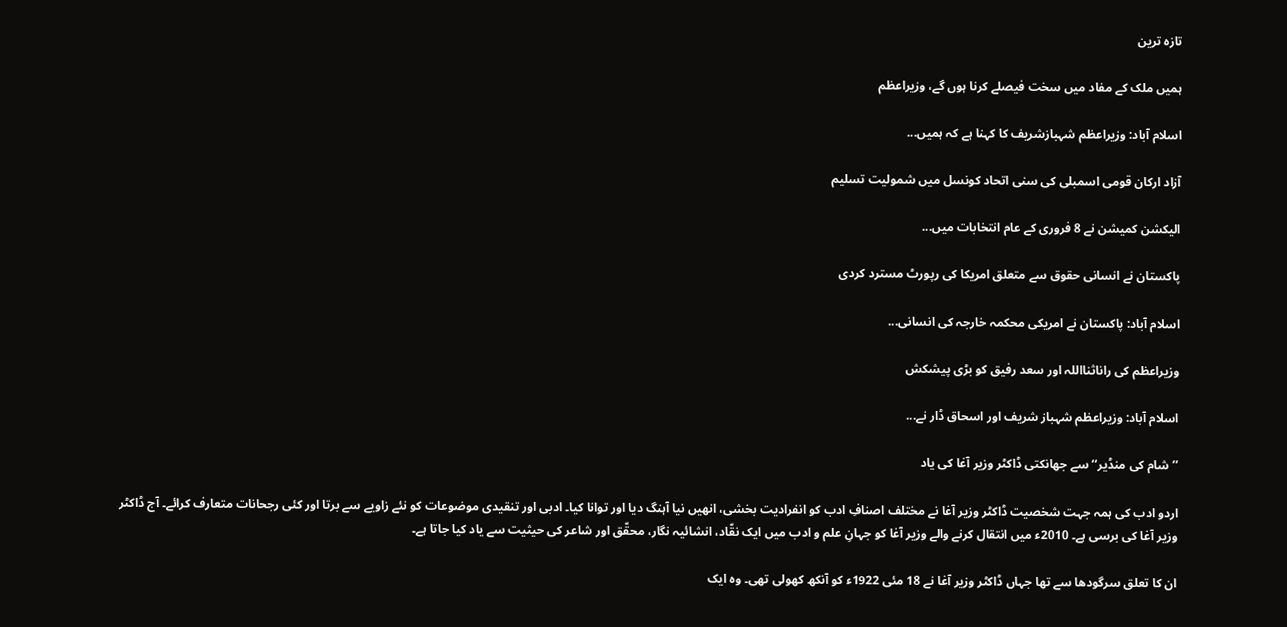تازہ ترین

ہمیں ملک کے مفاد میں سخت فیصلے کرنا ہوں گے، وزیراعظم

اسلام آباد: وزیراعظم شہبازشریف کا کہنا ہے کہ ہمیں...

آزاد ارکان قومی اسمبلی کی سنی اتحاد کونسل میں شمولیت تسلیم

الیکشن کمیشن نے 8 فروری کے عام انتخابات میں...

پاکستان نے انسانی حقوق سے متعلق امریکا کی رپورٹ مسترد کردی

اسلام آباد: پاکستان نے امریکی محکمہ خارجہ کی انسانی...

وزیراعظم کی راناثنااللہ اور سعد رفیق کو بڑی پیشکش

اسلام آباد: وزیراعظم شہباز شریف اور اسحاق ڈار نے...

’’شام کی منڈیر‘‘ سے جھانکتی ڈاکٹر وزیر آغا کی یاد

اردو ادب کی ہمہ جہت شخصیت ڈاکٹر وزیر آغا نے مختلف اصنافِ ادب کو انفرادیت بخشی، انھیں نیا آہنگ دیا اور توانا کیا۔ ادبی اور تنقیدی موضوعات کو نئے زاویے سے برتا اور کئی رجحانات متعارف کرائے۔ آج ڈاکٹر وزیر آغا کی برسی ہے۔ 2010ء میں انتقال کرنے والے وزیر آغا کو جہانِ علم و ادب میں ایک نقّاد، انشائیہ نگار، محقّق اور شاعر کی حیثیت سے یاد کیا جاتا ہے۔

ان کا تعلق سرگودھا سے تھا جہاں ڈاکٹر وزیر آغا نے 18 مئی 1922ء کو آنکھ کھولی تھی۔ وہ ایک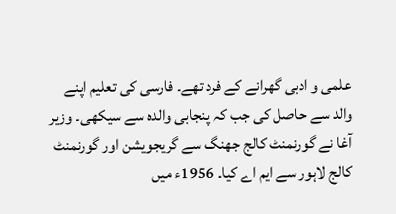علمی و ادبی گھرانے کے فرد تھے۔ فارسی کی تعلیم اپنے والد سے حاصل کی جب کہ پنجابی والدہ سے سیکھی۔ وزیر آغا نے گورنمنٹ کالج جھنگ سے گریجویشن اور گورنمنٹ کالج لاہور سے ایم اے کیا۔ 1956ء میں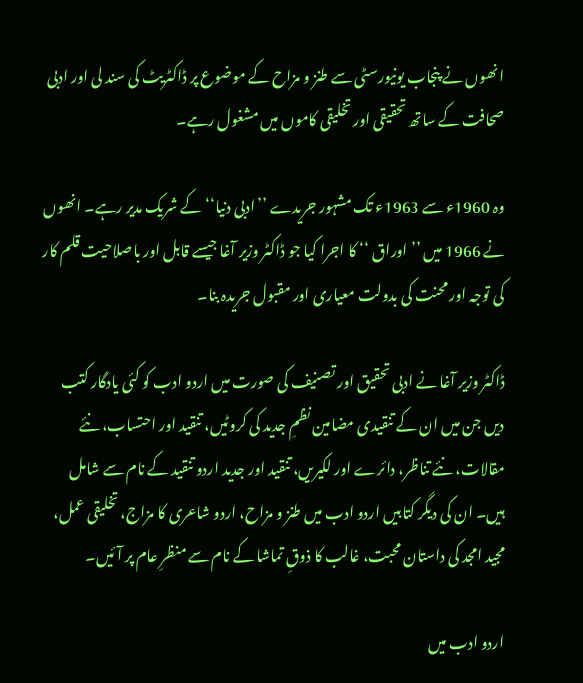انھوں نے پنجاب یونیورسٹی سے طنز و مزاح کے موضوع پر ڈاکٹریٹ کی سند لی اور ادبی صحافت کے ساتھ تحقیقی اور تخلیقی کاموں‌ میں مشغول رہے۔

وہ 1960ء سے 1963ء تک مشہور جریدے ’’ادبی دنیا‘‘ کے شریک مدیر رہے۔ انھوں نے 1966 میں ’’اوراق ‘‘ کا اجرا کیا جو ڈاکٹر وزیر آغا جیسے قابل اور باصلاحیت قلم کار کی توجہ اور محنت کی بدولت معیاری اور مقبول جریدہ بنا۔

ڈاکٹر وزیر آغا نے ادبی تحقیق اور تصنیف کی صورت میں اردو ادب کو کئی یادگار کتب دیں جن میں ان کے تنقیدی مضامین نظمِ جدید کی کروٹیں، تنقید اور احتساب، نئے مقالات، نئے تناظر، دائرے اور لکیریں، تنقید اور جدید اردو تنقید کے نام سے شامل ہیں۔ ان کی دیگر کتابیں اردو ادب میں طنز و مزاح، اردو شاعری کا مزاج، تخلیقی عمل، مجید امجد کی داستان محبت، غالب کا ذوقِ تماشا کے نام سے منظرِ عام پر آئیں۔

اردو ادب میں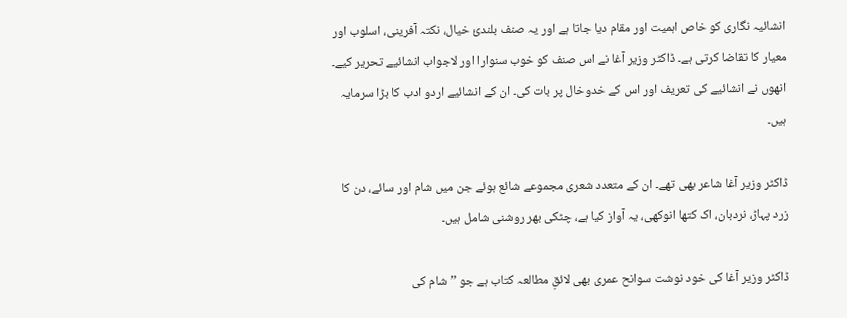انشائیہ نگاری کو خاص اہمیت اور مقام دیا جاتا ہے اور یہ صنف بلندیٔ خیال، نکتہ آفرینی، اسلوب اور معیار کا تقاضا کرتی ہے۔ ڈاکٹر وزیر آغا نے اس صنف کو خوب سنوارا اور لاجواب انشائیے تحریر کیے۔ انھوں نے انشائیے کی تعریف اور اس کے خدوخال پر بات کی۔ ان کے انشائیے اردو ادب کا بڑا سرمایہ ہیں۔

ڈاکٹر وزیر آغا شاعر بھی تھے۔ ان کے متعدد شعری مجموعے شائع ہوئے جن میں شام اور سائے، دن کا زرد پہاڑ، نردبان، اک کتھا انوکھی، یہ آواز کیا ہے، چٹکی بھر روشنی شامل ہیں۔

ڈاکٹر وزیر آغا کی خود نوشت سوانح عمری بھی لائقِ مطالعہ کتاب ہے جو ’’شام کی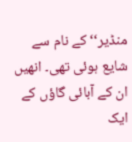منڈیر‘‘ کے نام سے شایع ہوئی تھی۔ انھیں ان کے آبائی گاؤں کے ایک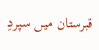قبرستان میں سپردِ‌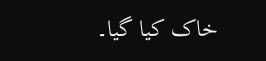خاک کیا گیا۔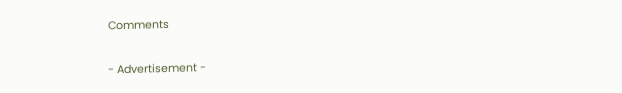Comments

- Advertisement -